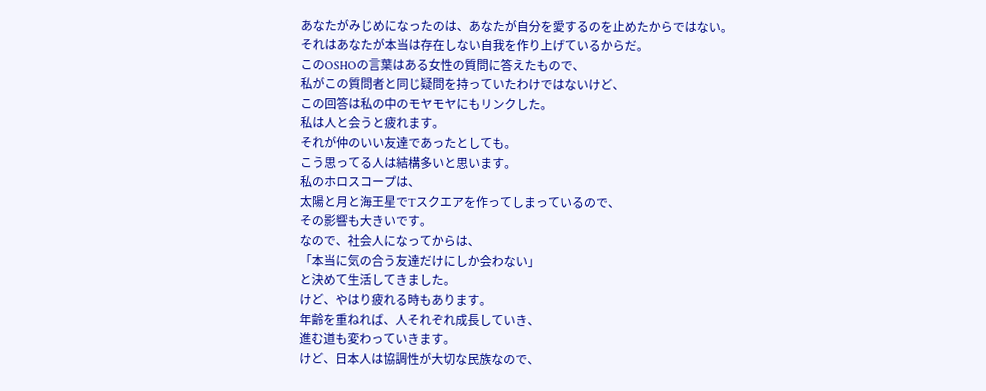あなたがみじめになったのは、あなたが自分を愛するのを止めたからではない。
それはあなたが本当は存在しない自我を作り上げているからだ。
このOSHOの言葉はある女性の質問に答えたもので、
私がこの質問者と同じ疑問を持っていたわけではないけど、
この回答は私の中のモヤモヤにもリンクした。
私は人と会うと疲れます。
それが仲のいい友達であったとしても。
こう思ってる人は結構多いと思います。
私のホロスコープは、
太陽と月と海王星でTスクエアを作ってしまっているので、
その影響も大きいです。
なので、社会人になってからは、
「本当に気の合う友達だけにしか会わない」
と決めて生活してきました。
けど、やはり疲れる時もあります。
年齢を重ねれば、人それぞれ成長していき、
進む道も変わっていきます。
けど、日本人は協調性が大切な民族なので、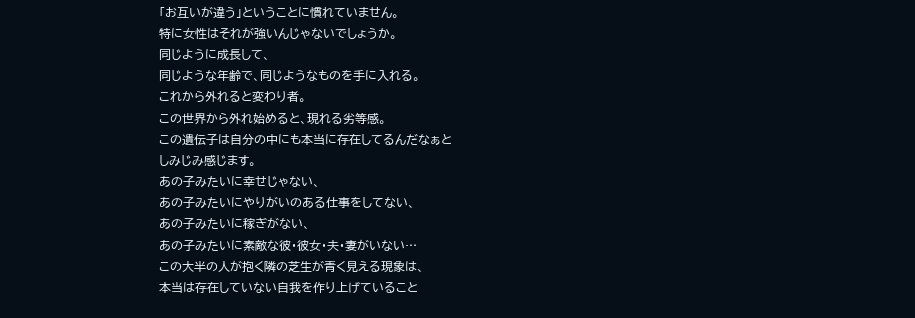「お互いが違う」ということに慣れていません。
特に女性はそれが強いんじゃないでしょうか。
同じように成長して、
同じような年齢で、同じようなものを手に入れる。
これから外れると変わり者。
この世界から外れ始めると、現れる劣等感。
この遺伝子は自分の中にも本当に存在してるんだなぁと
しみじみ感じます。
あの子みたいに幸せじゃない、
あの子みたいにやりがいのある仕事をしてない、
あの子みたいに稼ぎがない、
あの子みたいに素敵な彼・彼女・夫・妻がいない…
この大半の人が抱く隣の芝生が青く見える現象は、
本当は存在していない自我を作り上げていること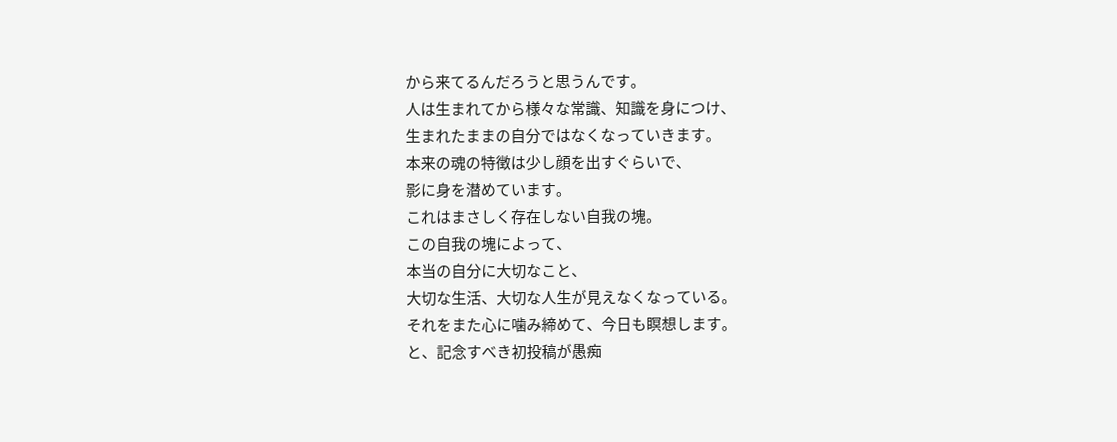から来てるんだろうと思うんです。
人は生まれてから様々な常識、知識を身につけ、
生まれたままの自分ではなくなっていきます。
本来の魂の特徴は少し顔を出すぐらいで、
影に身を潜めています。
これはまさしく存在しない自我の塊。
この自我の塊によって、
本当の自分に大切なこと、
大切な生活、大切な人生が見えなくなっている。
それをまた心に噛み締めて、今日も瞑想します。
と、記念すべき初投稿が愚痴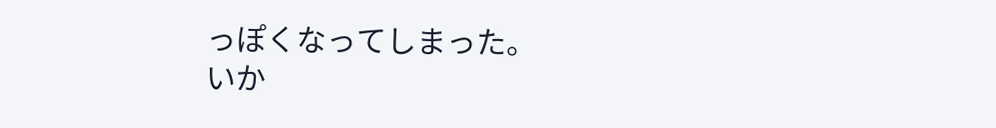っぽくなってしまった。
いか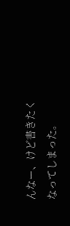んなー、けど書きたくなってしまった。